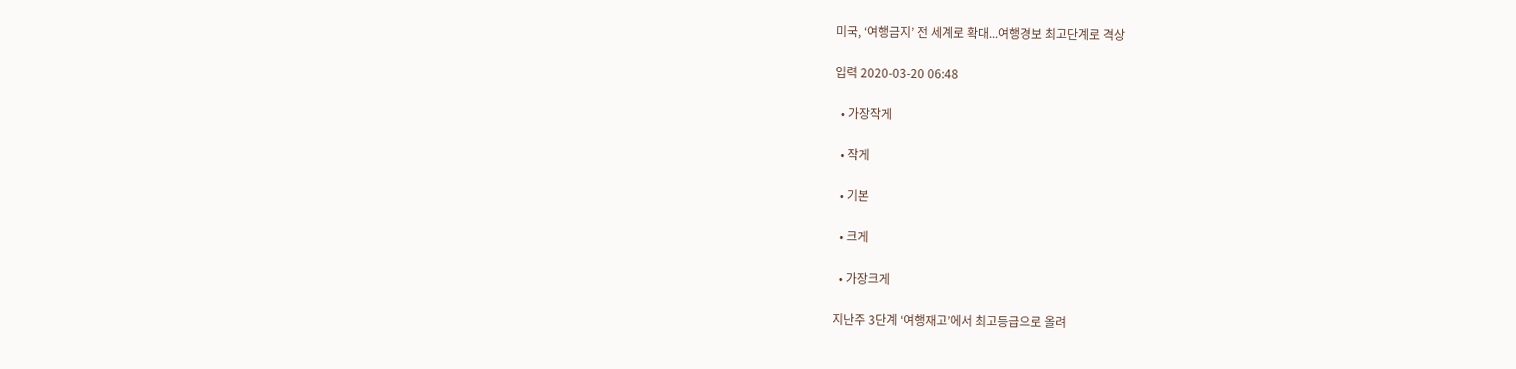미국, ‘여행금지’ 전 세계로 확대...여행경보 최고단계로 격상

입력 2020-03-20 06:48

  • 가장작게

  • 작게

  • 기본

  • 크게

  • 가장크게

지난주 3단계 ‘여행재고’에서 최고등급으로 올려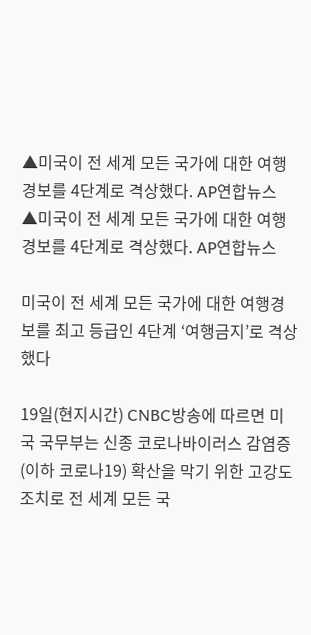▲미국이 전 세계 모든 국가에 대한 여행경보를 4단계로 격상했다. AP연합뉴스
▲미국이 전 세계 모든 국가에 대한 여행경보를 4단계로 격상했다. AP연합뉴스

미국이 전 세계 모든 국가에 대한 여행경보를 최고 등급인 4단계 ‘여행금지’로 격상했다

19일(현지시간) CNBC방송에 따르면 미국 국무부는 신종 코로나바이러스 감염증(이하 코로나19) 확산을 막기 위한 고강도 조치로 전 세계 모든 국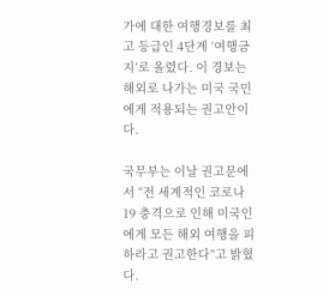가에 대한 여행경보를 최고 등급인 4단계 ‘여행금지’로 올렸다. 이 경보는 해외로 나가는 미국 국민에게 적용되는 권고안이다.

국무부는 이날 권고문에서 “전 세계적인 코로나19 충격으로 인해 미국인에게 모든 해외 여행을 피하라고 권고한다”고 밝혔다.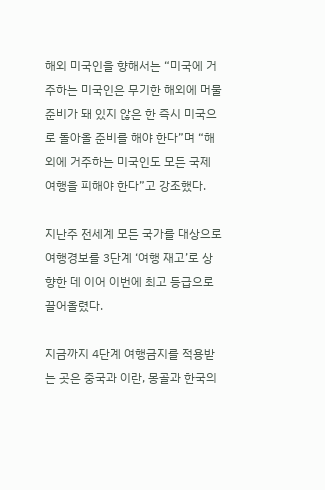해외 미국인을 향해서는 “미국에 거주하는 미국인은 무기한 해외에 머물 준비가 돼 있지 않은 한 즉시 미국으로 돌아올 준비를 해야 한다”며 “해외에 거주하는 미국인도 모든 국제 여행을 피해야 한다”고 강조했다.

지난주 전세계 모든 국가를 대상으로 여행경보를 3단계 ‘여행 재고’로 상향한 데 이어 이번에 최고 등급으로 끌어올렸다.

지금까지 4단계 여행금지를 적용받는 곳은 중국과 이란, 몽골과 한국의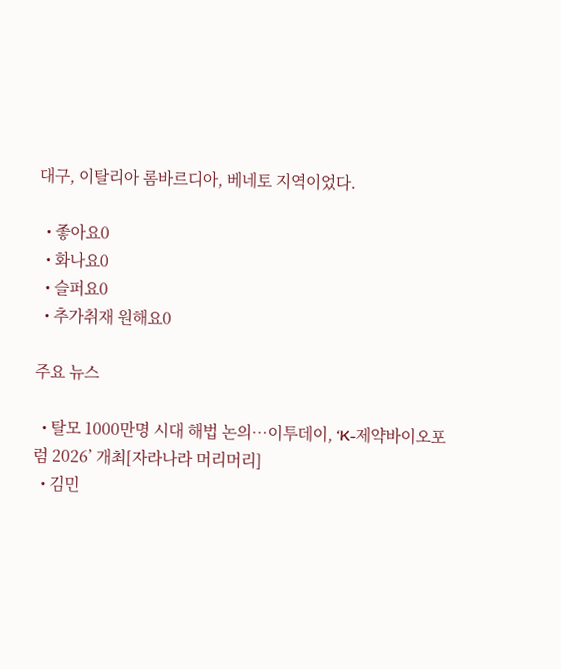대구, 이탈리아 롬바르디아, 베네토 지역이었다.

  • 좋아요0
  • 화나요0
  • 슬퍼요0
  • 추가취재 원해요0

주요 뉴스

  • 탈모 1000만명 시대 해법 논의…이투데이, ‘K-제약바이오포럼 2026’ 개최[자라나라 머리머리]
  • 김민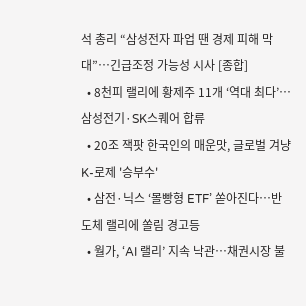석 총리 “삼성전자 파업 땐 경제 피해 막대”…긴급조정 가능성 시사 [종합]
  • 8천피 랠리에 황제주 11개 ‘역대 최다’…삼성전기·SK스퀘어 합류
  • 20조 잭팟 한국인의 매운맛, 글로벌 겨냥 K-로제 '승부수'
  • 삼전·닉스 ‘몰빵형 ETF’ 쏟아진다…반도체 랠리에 쏠림 경고등
  • 월가, ‘AI 랠리’ 지속 낙관…채권시장 불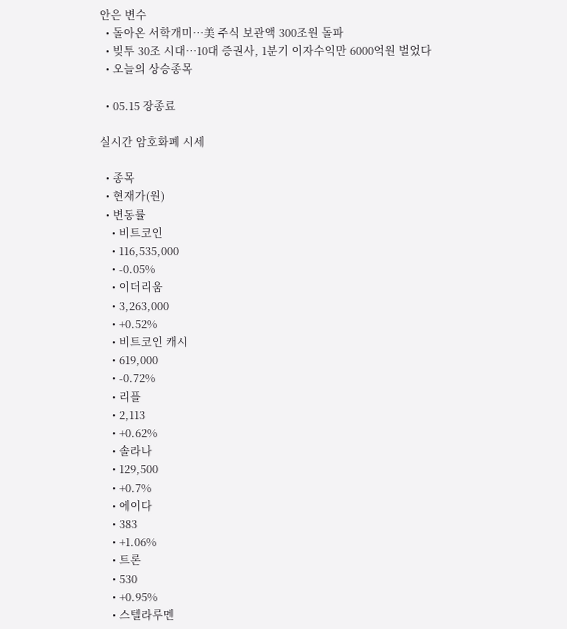안은 변수
  • 돌아온 서학개미…美 주식 보관액 300조원 돌파
  • 빚투 30조 시대…10대 증권사, 1분기 이자수익만 6000억원 벌었다
  • 오늘의 상승종목

  • 05.15 장종료

실시간 암호화폐 시세

  • 종목
  • 현재가(원)
  • 변동률
    • 비트코인
    • 116,535,000
    • -0.05%
    • 이더리움
    • 3,263,000
    • +0.52%
    • 비트코인 캐시
    • 619,000
    • -0.72%
    • 리플
    • 2,113
    • +0.62%
    • 솔라나
    • 129,500
    • +0.7%
    • 에이다
    • 383
    • +1.06%
    • 트론
    • 530
    • +0.95%
    • 스텔라루멘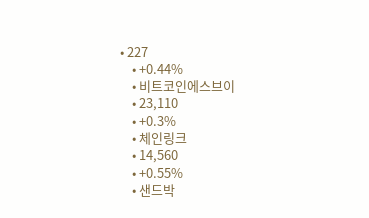• 227
    • +0.44%
    • 비트코인에스브이
    • 23,110
    • +0.3%
    • 체인링크
    • 14,560
    • +0.55%
    • 샌드박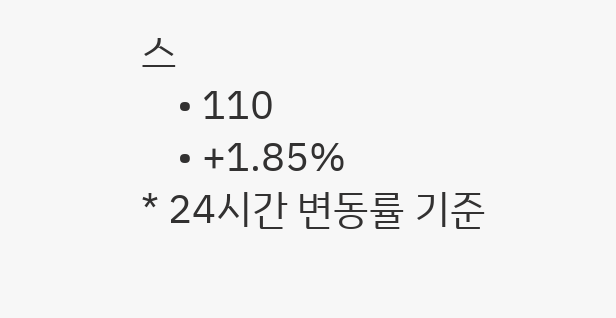스
    • 110
    • +1.85%
* 24시간 변동률 기준